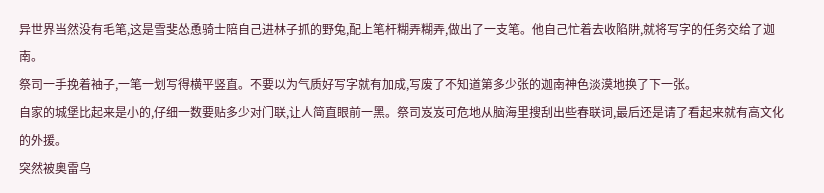异世界当然没有毛笔,这是雪斐怂恿骑士陪自己进林子抓的野兔,配上笔杆糊弄糊弄,做出了一支笔。他自己忙着去收陷阱,就将写字的任务交给了迦南。
祭司一手挽着袖子,一笔一划写得横平竖直。不要以为气质好写字就有加成,写废了不知道第多少张的迦南神色淡漠地换了下一张。
自家的城堡比起来是小的,仔细一数要贴多少对门联,让人简直眼前一黑。祭司岌岌可危地从脑海里搜刮出些春联词,最后还是请了看起来就有高文化的外援。
突然被奥雷乌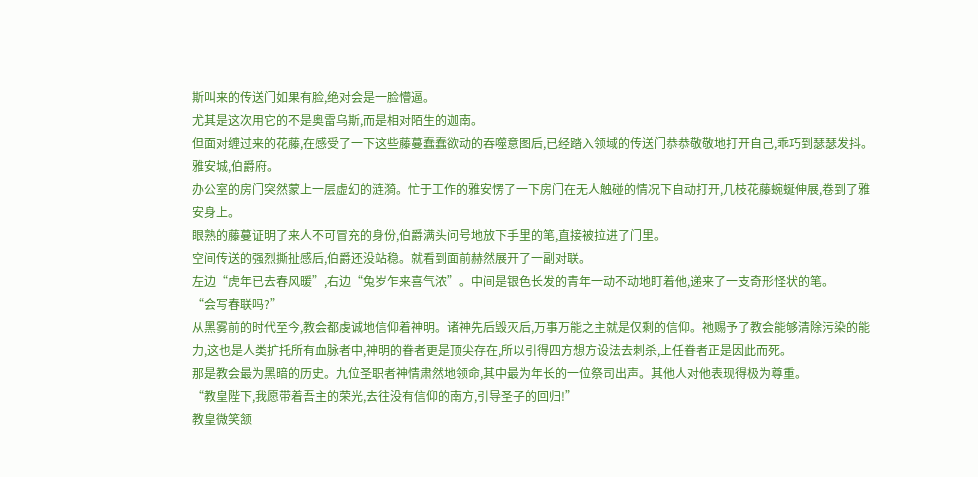斯叫来的传送门如果有脸,绝对会是一脸懵逼。
尤其是这次用它的不是奥雷乌斯,而是相对陌生的迦南。
但面对缠过来的花藤,在感受了一下这些藤蔓蠢蠢欲动的吞噬意图后,已经踏入领域的传送门恭恭敬敬地打开自己,乖巧到瑟瑟发抖。
雅安城,伯爵府。
办公室的房门突然蒙上一层虚幻的涟漪。忙于工作的雅安愣了一下房门在无人触碰的情况下自动打开,几枝花藤蜿蜒伸展,卷到了雅安身上。
眼熟的藤蔓证明了来人不可冒充的身份,伯爵满头问号地放下手里的笔,直接被拉进了门里。
空间传送的强烈撕扯感后,伯爵还没站稳。就看到面前赫然展开了一副对联。
左边“虎年已去春风暖”,右边“兔岁乍来喜气浓”。中间是银色长发的青年一动不动地盯着他,递来了一支奇形怪状的笔。
“会写春联吗?”
从黑雾前的时代至今,教会都虔诚地信仰着神明。诸神先后毁灭后,万事万能之主就是仅剩的信仰。祂赐予了教会能够清除污染的能力,这也是人类扩托所有血脉者中,神明的眷者更是顶尖存在,所以引得四方想方设法去刺杀,上任眷者正是因此而死。
那是教会最为黑暗的历史。九位圣职者神情肃然地领命,其中最为年长的一位祭司出声。其他人对他表现得极为尊重。
“教皇陛下,我愿带着吾主的荣光,去往没有信仰的南方,引导圣子的回归!”
教皇微笑颔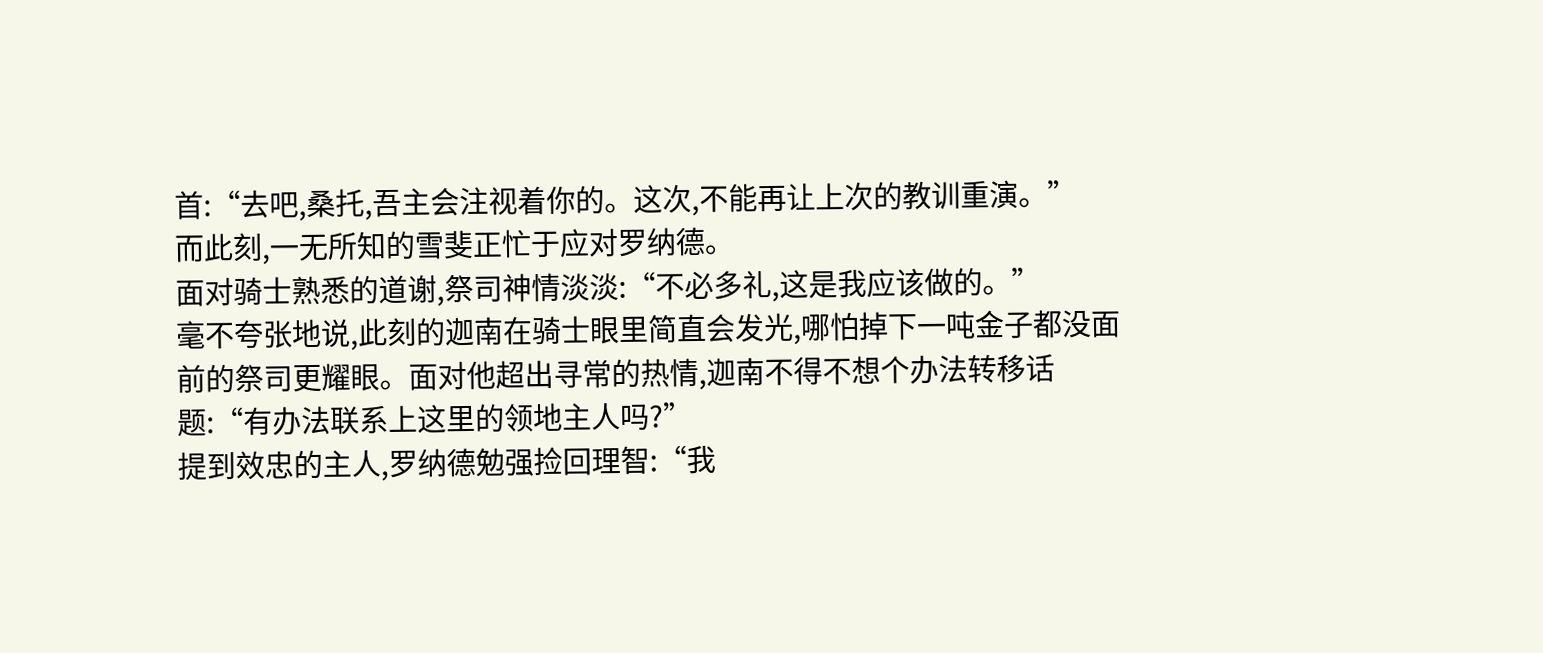首:“去吧,桑托,吾主会注视着你的。这次,不能再让上次的教训重演。”
而此刻,一无所知的雪斐正忙于应对罗纳德。
面对骑士熟悉的道谢,祭司神情淡淡:“不必多礼,这是我应该做的。”
毫不夸张地说,此刻的迦南在骑士眼里简直会发光,哪怕掉下一吨金子都没面前的祭司更耀眼。面对他超出寻常的热情,迦南不得不想个办法转移话题:“有办法联系上这里的领地主人吗?”
提到效忠的主人,罗纳德勉强捡回理智:“我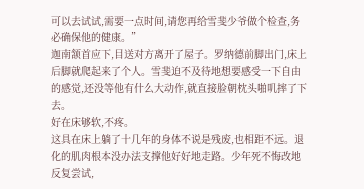可以去试试,需要一点时间,请您再给雪斐少爷做个检查,务必确保他的健康。”
迦南颔首应下,目送对方离开了屋子。罗纳德前脚出门,床上后脚就爬起来了个人。雪斐迫不及待地想要感受一下自由的感觉,还没等他有什么大动作,就直接脸朝枕头啪叽摔了下去。
好在床够软,不疼。
这具在床上躺了十几年的身体不说是残废,也相距不远。退化的肌肉根本没办法支撑他好好地走路。少年死不悔改地反复尝试,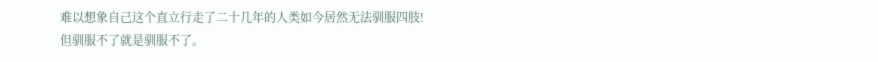难以想象自己这个直立行走了二十几年的人类如今居然无法驯服四肢!
但驯服不了就是驯服不了。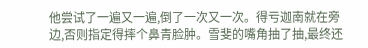他尝试了一遍又一遍,倒了一次又一次。得亏迦南就在旁边,否则指定得摔个鼻青脸肿。雪斐的嘴角抽了抽,最终还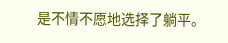是不情不愿地选择了躺平。